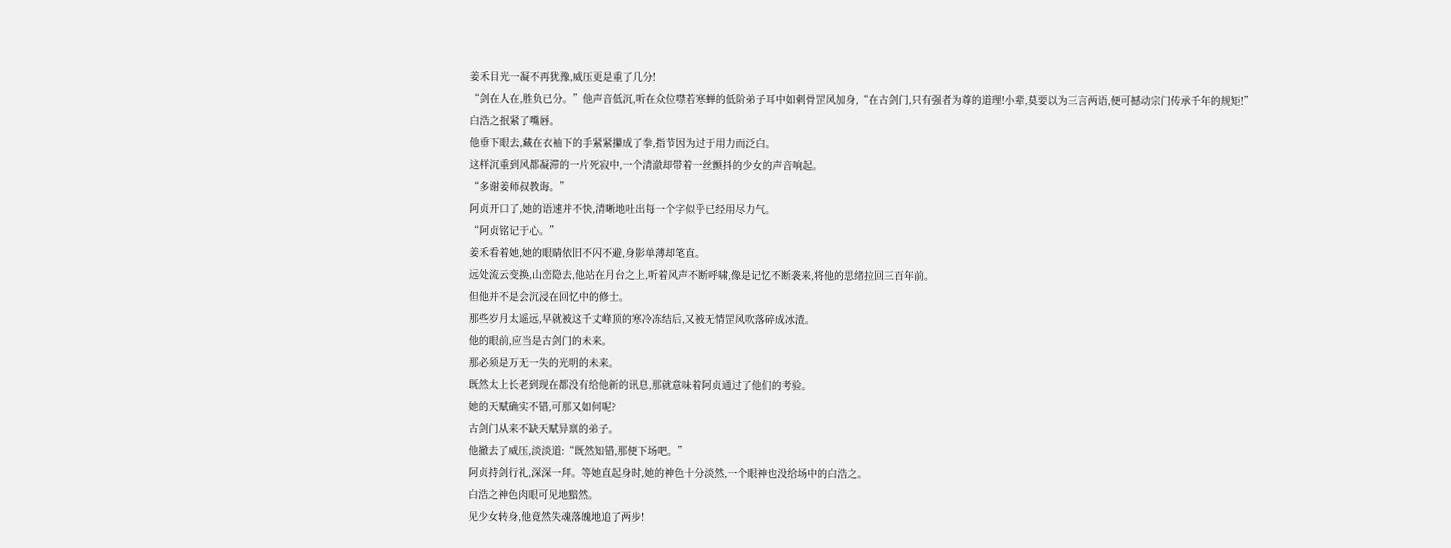姜禾目光一凝不再犹豫,威压更是重了几分!
“剑在人在,胜负已分。”他声音低沉,听在众位噤若寒蝉的低阶弟子耳中如刺骨罡风加身,“在古剑门,只有强者为尊的道理!小辈,莫要以为三言两语,便可撼动宗门传承千年的规矩!”
白浩之抿紧了嘴唇。
他垂下眼去,藏在衣袖下的手紧紧攥成了拳,指节因为过于用力而泛白。
这样沉重到风都凝滞的一片死寂中,一个清澈却带着一丝颤抖的少女的声音响起。
“多谢姜师叔教诲。”
阿贞开口了,她的语速并不快,清晰地吐出每一个字似乎已经用尽力气。
“阿贞铭记于心。”
姜禾看着她,她的眼睛依旧不闪不避,身影单薄却笔直。
远处流云变换,山峦隐去,他站在月台之上,听着风声不断呼啸,像是记忆不断袭来,将他的思绪拉回三百年前。
但他并不是会沉浸在回忆中的修士。
那些岁月太遥远,早就被这千丈峰顶的寒冷冻结后,又被无情罡风吹落碎成冰渣。
他的眼前,应当是古剑门的未来。
那必须是万无一失的光明的未来。
既然太上长老到现在都没有给他新的讯息,那就意味着阿贞通过了他们的考验。
她的天赋确实不错,可那又如何呢?
古剑门从来不缺天赋异禀的弟子。
他撤去了威压,淡淡道:“既然知错,那便下场吧。”
阿贞持剑行礼,深深一拜。等她直起身时,她的神色十分淡然,一个眼神也没给场中的白浩之。
白浩之神色肉眼可见地黯然。
见少女转身,他竟然失魂落魄地追了两步!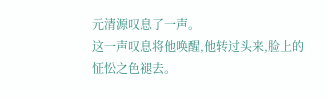元清源叹息了一声。
这一声叹息将他唤醒,他转过头来,脸上的怔忪之色褪去。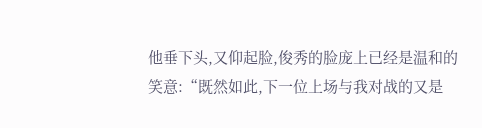他垂下头,又仰起脸,俊秀的脸庞上已经是温和的笑意:“既然如此,下一位上场与我对战的又是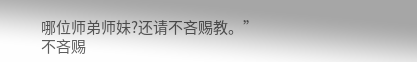哪位师弟师妹?还请不吝赐教。”
不吝赐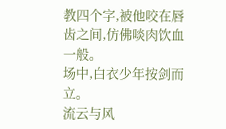教四个字,被他咬在唇齿之间,仿佛啖肉饮血一般。
场中,白衣少年按剑而立。
流云与风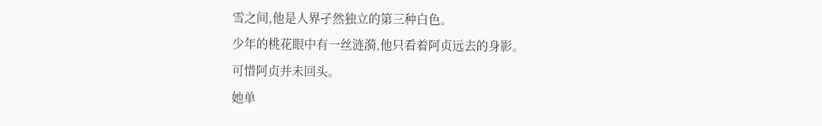雪之间,他是人界孑然独立的第三种白色。
少年的桃花眼中有一丝涟漪,他只看着阿贞远去的身影。
可惜阿贞并未回头。
她单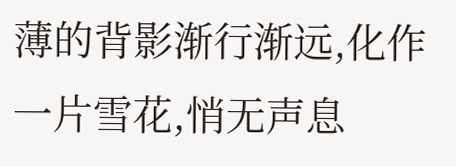薄的背影渐行渐远,化作一片雪花,悄无声息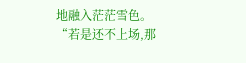地融入茫茫雪色。
“若是还不上场,那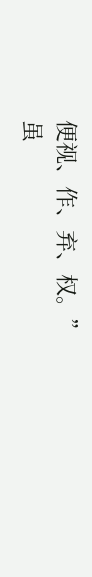便视、作、弃、权。”
虽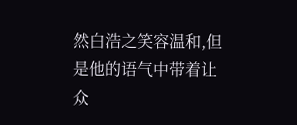然白浩之笑容温和,但是他的语气中带着让众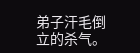弟子汗毛倒立的杀气。